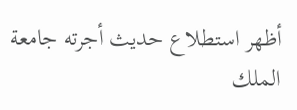أظهر استطلاع حديث أجرته جامعة الملك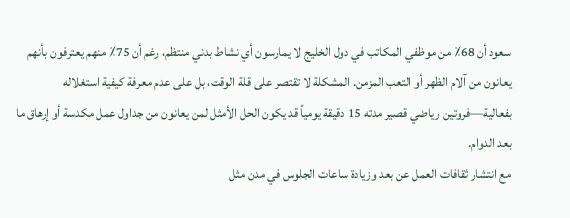سعود أن 68٪ من موظفي المكاتب في دول الخليج لا يمارسون أي نشاط بدني منتظم، رغم أن 75٪ منهم يعترفون بأنهم يعانون من آلام الظهر أو التعب المزمن. المشكلة لا تقتصر على قلة الوقت، بل على عدم معرفة كيفية استغلاله بفعالية—فروتين رياضي قصير مدته 15 دقيقة يومياً قد يكون الحل الأمثل لمن يعانون من جداول عمل مكدسة أو إرهاق ما بعد الدوام.
مع انتشار ثقافات العمل عن بعد وزيادة ساعات الجلوس في مدن مثل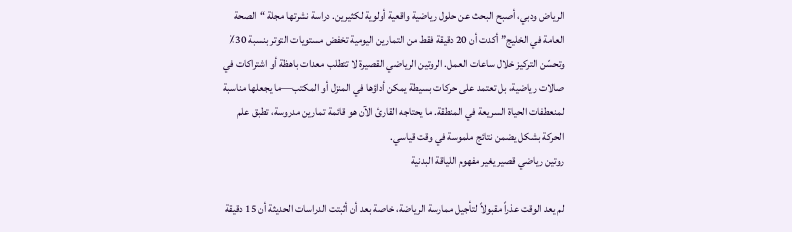الرياض ودبي، أصبح البحث عن حلول رياضية واقعية أولوية لكثيرين. دراسة نشرتها مجلة “الصحة العامة في الخليج” أكدت أن 20 دقيقة فقط من التمارين اليومية تخفض مستويات التوتر بنسبة 30٪ وتحسّن التركيز خلال ساعات العمل. الروتين الرياضي القصيرة لا تتطلب معدات باهظة أو اشتراكات في صالات رياضية، بل تعتمد على حركات بسيطة يمكن أداؤها في المنزل أو المكتب—ما يجعلها مناسبة لمنعطفات الحياة السريعة في المنطقة. ما يحتاجه القارئ الآن هو قائمة تمارين مدروسة، تطبق علم الحركة بشكل يضمن نتائج ملموسة في وقت قياسي.
روتين رياضي قصير يغير مفهوم اللياقة البدنية

لم يعد الوقت عذراً مقبولاً لتأجيل ممارسة الرياضة، خاصة بعد أن أثبتت الدراسات الحديثة أن 15 دقيقة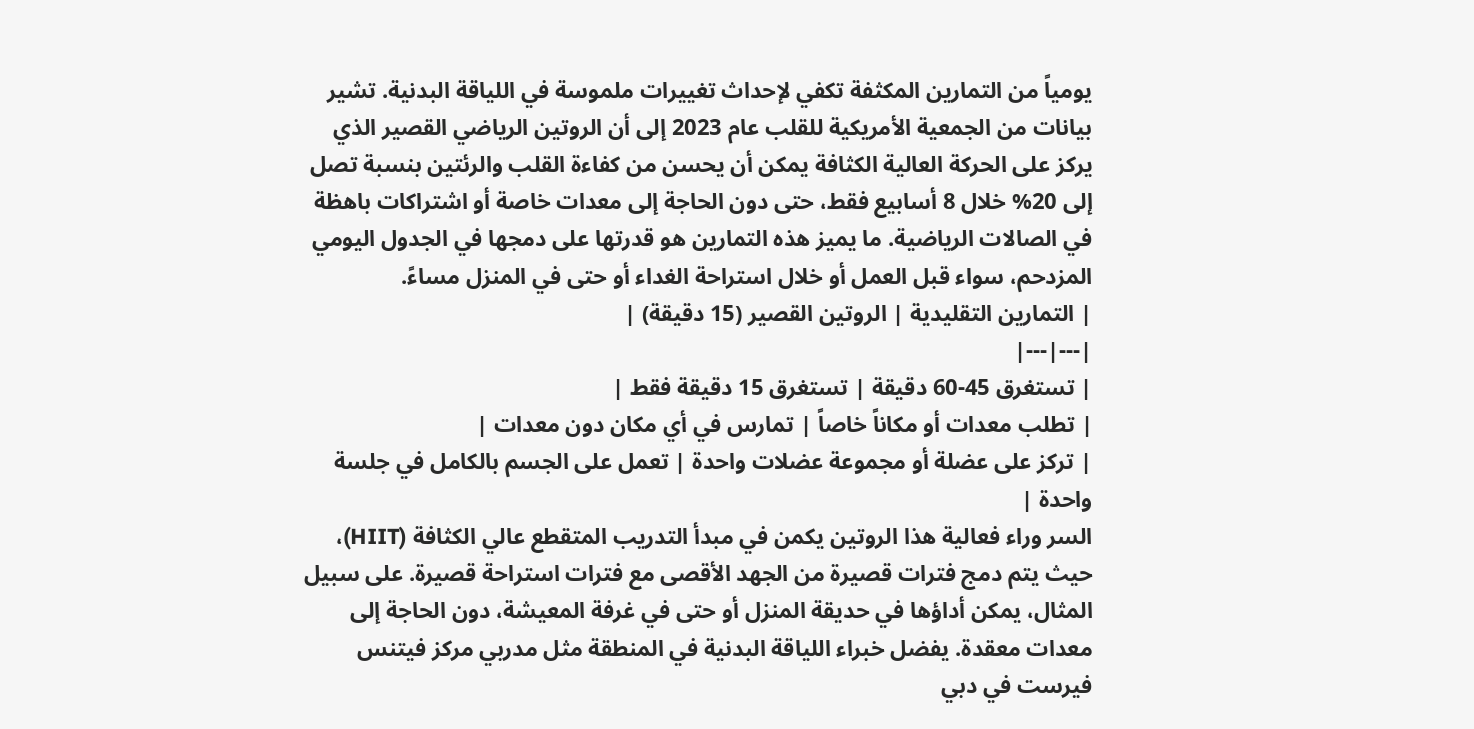يومياً من التمارين المكثفة تكفي لإحداث تغييرات ملموسة في اللياقة البدنية. تشير بيانات من الجمعية الأمريكية للقلب عام 2023 إلى أن الروتين الرياضي القصير الذي يركز على الحركة العالية الكثافة يمكن أن يحسن من كفاءة القلب والرئتين بنسبة تصل إلى 20% خلال 8 أسابيع فقط، حتى دون الحاجة إلى معدات خاصة أو اشتراكات باهظة في الصالات الرياضية. ما يميز هذه التمارين هو قدرتها على دمجها في الجدول اليومي المزدحم، سواء قبل العمل أو خلال استراحة الغداء أو حتى في المنزل مساءً.
| التمارين التقليدية | الروتين القصير (15 دقيقة) |
|---|---|
| تستغرق 45-60 دقيقة | تستغرق 15 دقيقة فقط |
| تطلب معدات أو مكاناً خاصاً | تمارس في أي مكان دون معدات |
| تركز على عضلة أو مجموعة عضلات واحدة | تعمل على الجسم بالكامل في جلسة واحدة |
السر وراء فعالية هذا الروتين يكمن في مبدأ التدريب المتقطع عالي الكثافة (HIIT)، حيث يتم دمج فترات قصيرة من الجهد الأقصى مع فترات استراحة قصيرة. على سبيل المثال، يمكن أداؤها في حديقة المنزل أو حتى في غرفة المعيشة، دون الحاجة إلى معدات معقدة. يفضل خبراء اللياقة البدنية في المنطقة مثل مدربي مركز فيتنس فيرست في دبي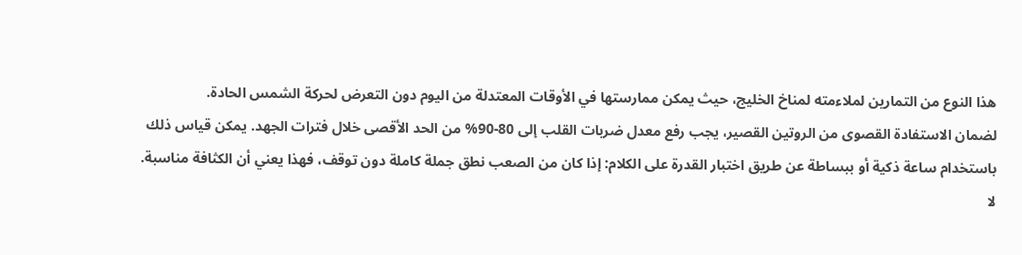هذا النوع من التمارين لملاءمته لمناخ الخليج، حيث يمكن ممارستها في الأوقات المعتدلة من اليوم دون التعرض لحركة الشمس الحادة.
لضمان الاستفادة القصوى من الروتين القصير، يجب رفع معدل ضربات القلب إلى 80-90% من الحد الأقصى خلال فترات الجهد. يمكن قياس ذلك باستخدام ساعة ذكية أو ببساطة عن طريق اختبار القدرة على الكلام: إذا كان من الصعب نطق جملة كاملة دون توقف، فهذا يعني أن الكثافة مناسبة.
لا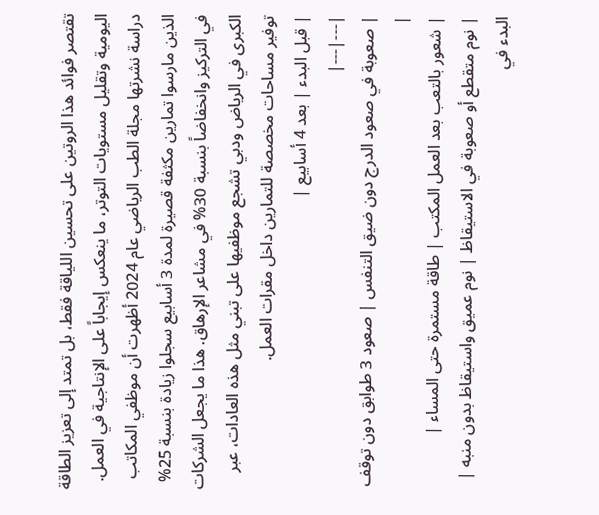تقتصر فوائد هذا الروتين على تحسين اللياقة فقط، بل تمتد إلى تعزيز الطاقة اليومية وتقليل مستويات التوتر، ما ينعكس إيجاباً على الإنتاجية في العمل. دراسة نشرتها مجلة الطب الرياضي عام 2024 أظهرت أن موظفي المكاتب الذين مارسوا تمارين مكثفة قصيرة لمدة 3 أسابيع سجلوا زيادة بنسبة 25% في التركيز وانخفاضاً بنسبة 30% في مشاعر الإرهاق. هذا ما يجعل الشركات الكبرى في الرياض ودبي تشجع موظفيها على تبني مثل هذه العادات، عبر توفير مساحات مخصصة للتمارين داخل مقرات العمل.
| قبل البدء | بعد 4 أسابيع |
|---|---|
| صعوبة في صعود الدرج دون ضيق التنفس | صعود 3 طوابق دون توقف |
| شعور بالتعب بعد العمل المكتب | طاقة مستمرة حتى المساء |
| نوم متقطع أو صعوبة في الاستيقاظ | نوم عميق واستيقاظ بدون منبه |
البدء في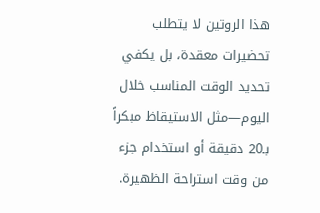هذا الروتين لا يتطلب تحضيرات معقدة، بل يكفي تحديد الوقت المناسب خلال اليوم—مثل الاستيقاظ مبكراً بـ20 دقيقة أو استخدام جزء من وقت استراحة الظهيرة.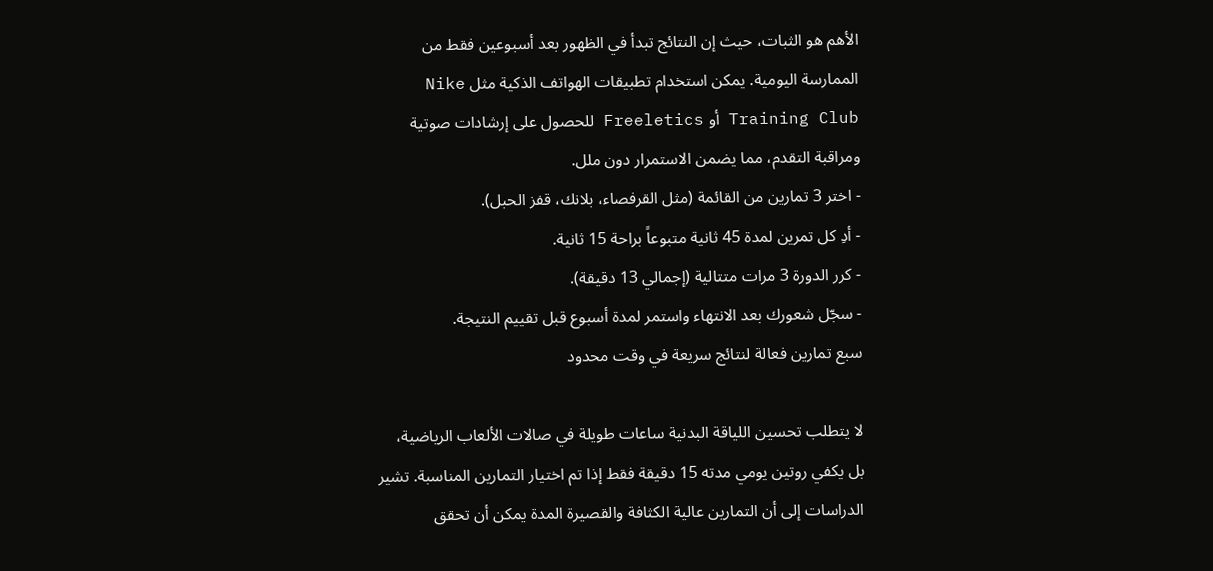الأهم هو الثبات، حيث إن النتائج تبدأ في الظهور بعد أسبوعين فقط من الممارسة اليومية. يمكن استخدام تطبيقات الهواتف الذكية مثل Nike Training Club أو Freeletics للحصول على إرشادات صوتية ومراقبة التقدم، مما يضمن الاستمرار دون ملل.
- اختر 3 تمارين من القائمة (مثل القرفصاء، بلانك، قفز الحبل).
- أدِ كل تمرين لمدة 45 ثانية متبوعاً براحة 15 ثانية.
- كرر الدورة 3 مرات متتالية (إجمالي 13 دقيقة).
- سجّل شعورك بعد الانتهاء واستمر لمدة أسبوع قبل تقييم النتيجة.
سبع تمارين فعالة لنتائج سريعة في وقت محدود

لا يتطلب تحسين اللياقة البدنية ساعات طويلة في صالات الألعاب الرياضية، بل يكفي روتين يومي مدته 15 دقيقة فقط إذا تم اختيار التمارين المناسبة. تشير الدراسات إلى أن التمارين عالية الكثافة والقصيرة المدة يمكن أن تحقق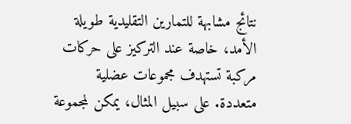نتائج مشابهة للتمارين التقليدية طويلة الأمد، خاصة عند التركيز على حركات مركبة تستهدف مجموعات عضلية متعددة. على سبيل المثال، يمكن لمجموعة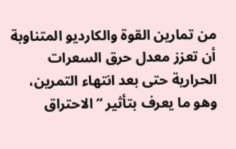من تمارين القوة والكارديو المتناوبة أن تعزز معدل حرق السعرات الحرارية حتى بعد انتهاء التمرين، وهو ما يعرف بتأثير “الاحتراق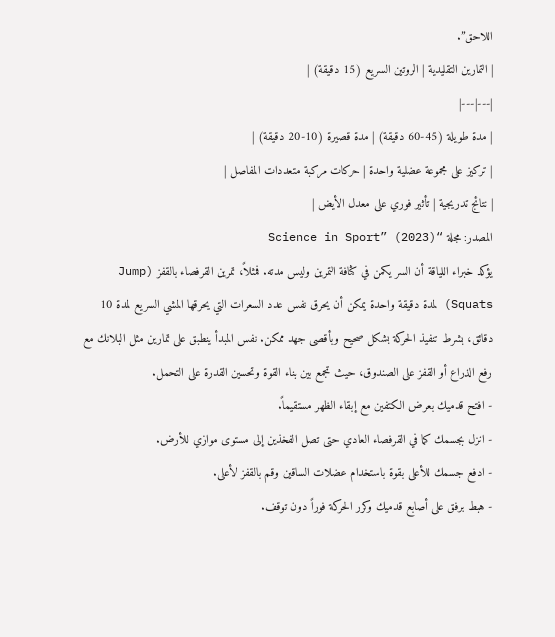اللاحق”.
| التمارين التقليدية | الروتين السريع (15 دقيقة) |
|---|---|
| مدة طويلة (45-60 دقيقة) | مدة قصيرة (10-20 دقيقة) |
| تركيز على مجموعة عضلية واحدة | حركات مركبة متعددات المفاصل |
| نتائج تدريجية | تأثير فوري على معدل الأيض |
المصدر: مجلة “Science in Sport” (2023)
يؤكد خبراء اللياقة أن السر يكمن في كثافة التمرين وليس مدته. فمثلاً، تمرين القرفصاء بالقفز (Jump Squats) لمدة دقيقة واحدة يمكن أن يحرق نفس عدد السعرات التي يحرقها المشي السريع لمدة 10 دقائق، بشرط تنفيذ الحركة بشكل صحيح وبأقصى جهد ممكن. نفس المبدأ ينطبق على تمارين مثل البلانك مع رفع الذراع أو القفز على الصندوق، حيث تجمع بين بناء القوة وتحسين القدرة على التحمل.
- افتح قدميك بعرض الكتفين مع إبقاء الظهر مستقيماً.
- انزل بجسمك كما في القرفصاء العادي حتى تصل الفخذين إلى مستوى موازي للأرض.
- ادفع جسمك للأعلى بقوة باستخدام عضلات الساقين وقم بالقفز لأعلى.
- هبط برفق على أصابع قدميك وكرر الحركة فوراً دون توقف.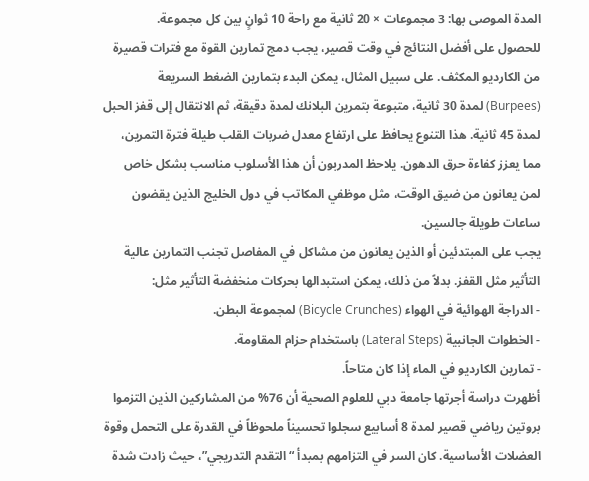المدة الموصى بها: 3 مجموعات × 20 ثانية مع راحة 10 ثوانٍ بين كل مجموعة.
للحصول على أفضل النتائج في وقت قصير، يجب دمج تمارين القوة مع فترات قصيرة من الكارديو المكثف. على سبيل المثال، يمكن البدء بتمارين الضغط السريعة (Burpees) لمدة 30 ثانية، متبوعة بتمرين البلانك لمدة دقيقة، ثم الانتقال إلى قفز الحبل لمدة 45 ثانية. هذا التنوع يحافظ على ارتفاع معدل ضربات القلب طيلة فترة التمرين، مما يعزز كفاءة حرق الدهون. يلاحظ المدربون أن هذا الأسلوب مناسب بشكل خاص لمن يعانون من ضيق الوقت، مثل موظفي المكاتب في دول الخليج الذين يقضون ساعات طويلة جالسين.
يجب على المبتدئين أو الذين يعانون من مشاكل في المفاصل تجنب التمارين عالية التأثير مثل القفز. بدلاً من ذلك، يمكن استبدالها بحركات منخفضة التأثير مثل:
- الدراجة الهوائية في الهواء (Bicycle Crunches) لمجموعة البطن.
- الخطوات الجانبية (Lateral Steps) باستخدام حزام المقاومة.
- تمارين الكارديو في الماء إذا كان متاحاً.
أظهرت دراسة أجرتها جامعة دبي للعلوم الصحية أن 76% من المشاركين الذين التزموا بروتين رياضي قصير لمدة 8 أسابيع سجلوا تحسيناً ملحوظاً في القدرة على التحمل وقوة العضلات الأساسية. كان السر في التزامهم بمبدأ “التقدم التدريجي”، حيث زادت شدة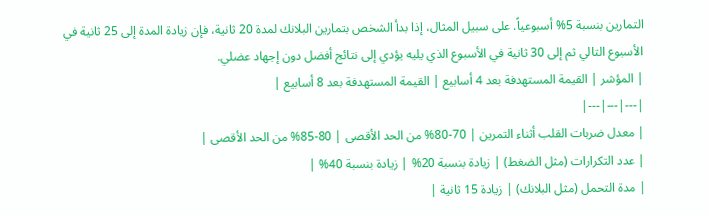التمارين بنسبة 5% أسبوعياً. على سبيل المثال، إذا بدأ الشخص بتمارين البلانك لمدة 20 ثانية، فإن زيادة المدة إلى 25 ثانية في الأسبوع التالي ثم إلى 30 ثانية في الأسبوع الذي يليه يؤدي إلى نتائج أفضل دون إجهاد عضلي.
| المؤشر | القيمة المستهدفة بعد 4 أسابيع | القيمة المستهدفة بعد 8 أسابيع |
|---|---|---|
| معدل ضربات القلب أثناء التمرين | 70-80% من الحد الأقصى | 80-85% من الحد الأقصى |
| عدد التكرارات (مثل الضغط) | زيادة بنسبة 20% | زيادة بنسبة 40% |
| مدة التحمل (مثل البلانك) | زيادة 15 ثانية |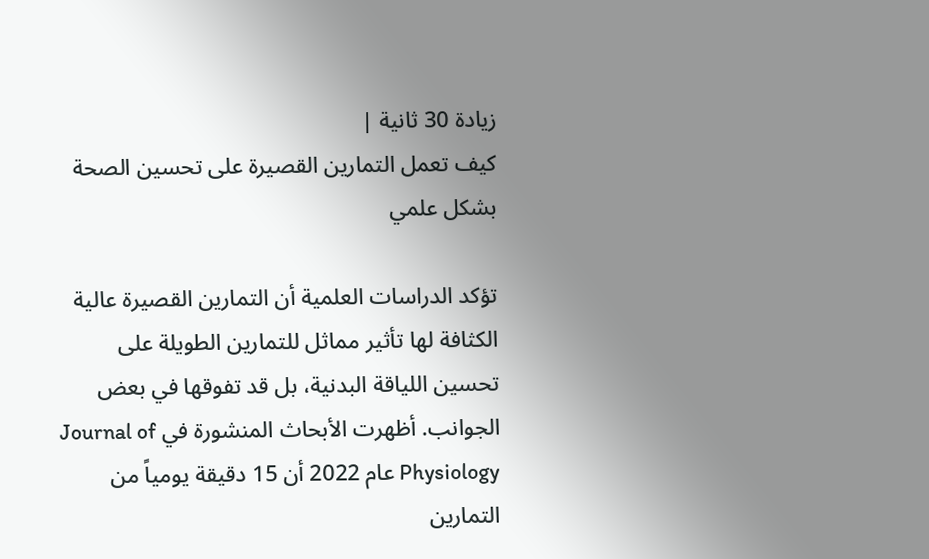زيادة 30 ثانية |
كيف تعمل التمارين القصيرة على تحسين الصحة بشكل علمي

تؤكد الدراسات العلمية أن التمارين القصيرة عالية الكثافة لها تأثير مماثل للتمارين الطويلة على تحسين اللياقة البدنية، بل قد تفوقها في بعض الجوانب. أظهرت الأبحاث المنشورة في Journal of Physiology عام 2022 أن 15 دقيقة يومياً من التمارين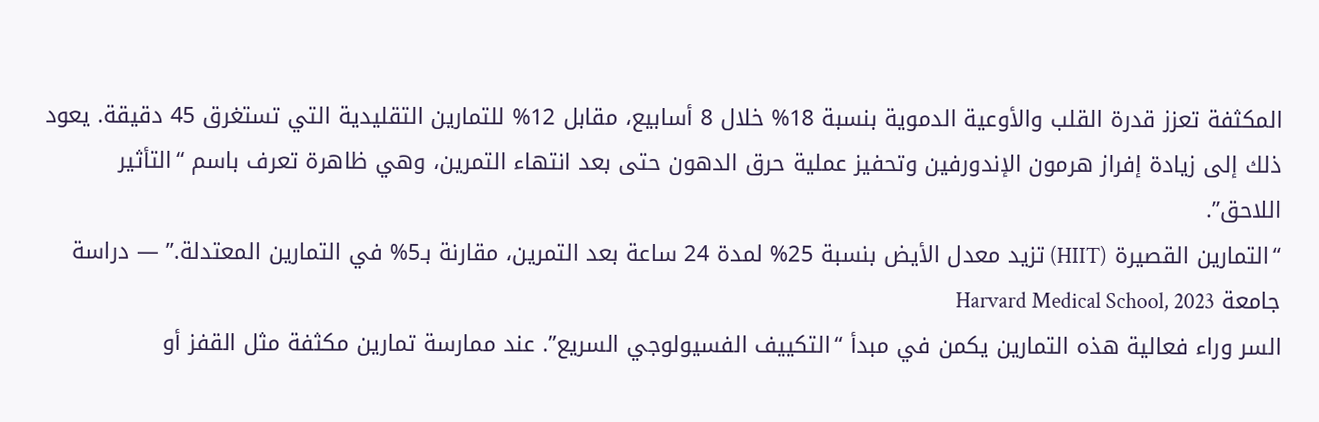المكثفة تعزز قدرة القلب والأوعية الدموية بنسبة 18% خلال 8 أسابيع، مقابل 12% للتمارين التقليدية التي تستغرق 45 دقيقة. يعود ذلك إلى زيادة إفراز هرمون الإندورفين وتحفيز عملية حرق الدهون حتى بعد انتهاء التمرين، وهي ظاهرة تعرف باسم “التأثير اللاحق”.
“التمارين القصيرة (HIIT) تزيد معدل الأيض بنسبة 25% لمدة 24 ساعة بعد التمرين، مقارنة بـ5% في التمارين المعتدلة.” — دراسة جامعة Harvard Medical School, 2023
السر وراء فعالية هذه التمارين يكمن في مبدأ “التكييف الفسيولوجي السريع”. عند ممارسة تمارين مكثفة مثل القفز أو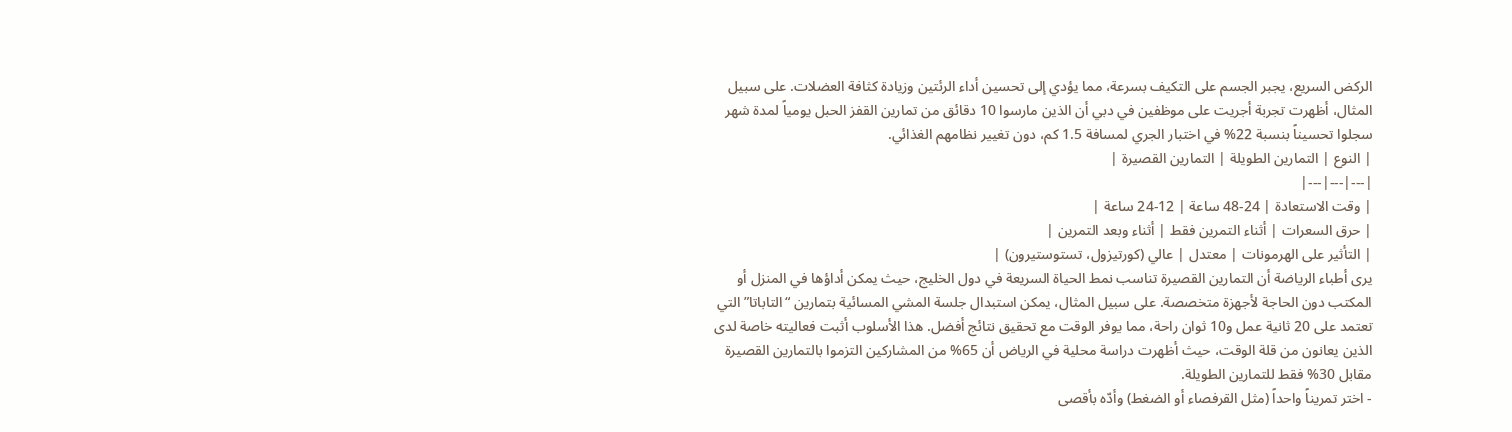الركض السريع، يجبر الجسم على التكيف بسرعة، مما يؤدي إلى تحسين أداء الرئتين وزيادة كثافة العضلات. على سبيل المثال، أظهرت تجربة أجريت على موظفين في دبي أن الذين مارسوا 10 دقائق من تمارين القفز الحبل يومياً لمدة شهر سجلوا تحسيناً بنسبة 22% في اختبار الجري لمسافة 1.5 كم، دون تغيير نظامهم الغذائي.
| النوع | التمارين الطويلة | التمارين القصيرة |
|---|---|---|
| وقت الاستعادة | 24-48 ساعة | 12-24 ساعة |
| حرق السعرات | أثناء التمرين فقط | أثناء وبعد التمرين |
| التأثير على الهرمونات | معتدل | عالي (كورتيزول، تستوستيرون) |
يرى أطباء الرياضة أن التمارين القصيرة تناسب نمط الحياة السريعة في دول الخليج، حيث يمكن أداؤها في المنزل أو المكتب دون الحاجة لأجهزة متخصصة. على سبيل المثال، يمكن استبدال جلسة المشي المسائية بتمارين “التاباتا” التي تعتمد على 20 ثانية عمل و10 ثوان راحة، مما يوفر الوقت مع تحقيق نتائج أفضل. هذا الأسلوب أثبت فعاليته خاصة لدى الذين يعانون من قلة الوقت، حيث أظهرت دراسة محلية في الرياض أن 65% من المشاركين التزموا بالتمارين القصيرة مقابل 30% فقط للتمارين الطويلة.
- اختر تمريناً واحداً (مثل القرفصاء أو الضغط) وأدّه بأقصى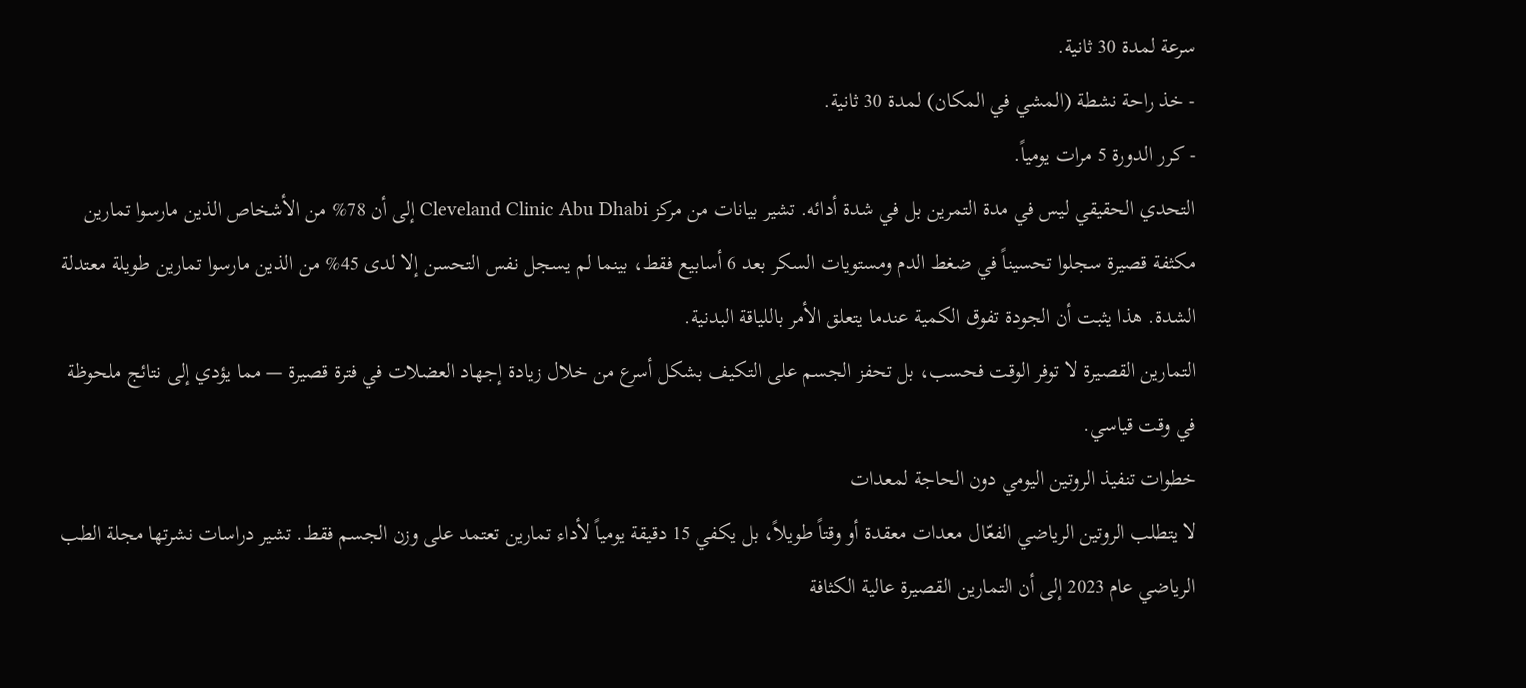سرعة لمدة 30 ثانية.
- خذ راحة نشطة (المشي في المكان) لمدة 30 ثانية.
- كرر الدورة 5 مرات يومياً.
التحدي الحقيقي ليس في مدة التمرين بل في شدة أدائه. تشير بيانات من مركز Cleveland Clinic Abu Dhabi إلى أن 78% من الأشخاص الذين مارسوا تمارين مكثفة قصيرة سجلوا تحسيناً في ضغط الدم ومستويات السكر بعد 6 أسابيع فقط، بينما لم يسجل نفس التحسن إلا لدى 45% من الذين مارسوا تمارين طويلة معتدلة الشدة. هذا يثبت أن الجودة تفوق الكمية عندما يتعلق الأمر باللياقة البدنية.
التمارين القصيرة لا توفر الوقت فحسب، بل تحفز الجسم على التكيف بشكل أسرع من خلال زيادة إجهاد العضلات في فترة قصيرة — مما يؤدي إلى نتائج ملحوظة في وقت قياسي.
خطوات تنفيذ الروتين اليومي دون الحاجة لمعدات
لا يتطلب الروتين الرياضي الفعّال معدات معقدة أو وقتاً طويلاً، بل يكفي 15 دقيقة يومياً لأداء تمارين تعتمد على وزن الجسم فقط. تشير دراسات نشرتها مجلة الطب الرياضي عام 2023 إلى أن التمارين القصيرة عالية الكثافة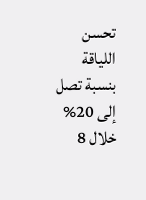تحسن اللياقة بنسبة تصل إلى 20% خلال 8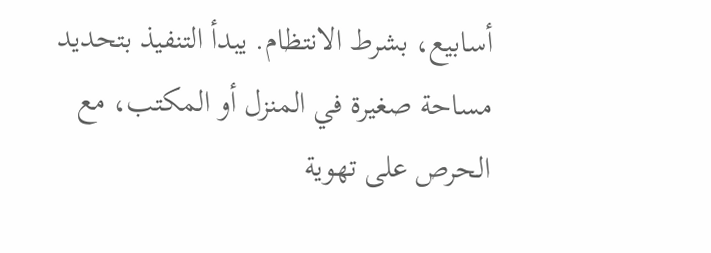أسابيع، بشرط الانتظام. يبدأ التنفيذ بتحديد مساحة صغيرة في المنزل أو المكتب، مع الحرص على تهوية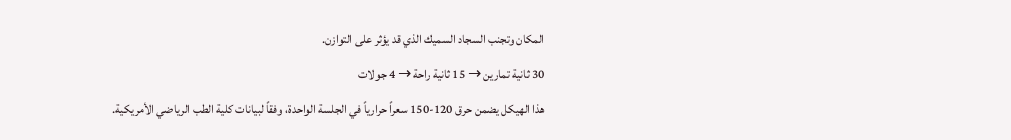المكان وتجنب السجاد السميك الذي قد يؤثر على التوازن.
30 ثانية تمارين → 15 ثانية راحة → 4 جولات
هذا الهيكل يضمن حرق 120-150 سعراً حرارياً في الجلسة الواحدة، وفقاً لبيانات كلية الطب الرياضي الأمريكية.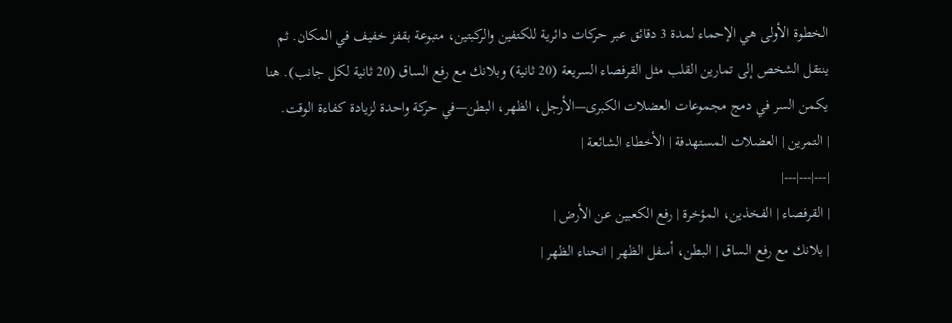الخطوة الأولى هي الإحماء لمدة 3 دقائق عبر حركات دائرية للكتفين والركبتين، متبوعة بقفز خفيف في المكان. ثم ينتقل الشخص إلى تمارين القلب مثل القرفصاء السريعة (20 ثانية) وبلانك مع رفع الساق (20 ثانية لكل جانب). هنا يكمن السر في دمج مجموعات العضلات الكبرى—الأرجل، الظهر، البطن—في حركة واحدة لزيادة كفاءة الوقت.
| التمرين | العضلات المستهدفة | الأخطاء الشائعة |
|---|---|---|
| القرفصاء | الفخذين، المؤخرة | رفع الكعبين عن الأرض |
| بلانك مع رفع الساق | البطن، أسفل الظهر | انحناء الظهر |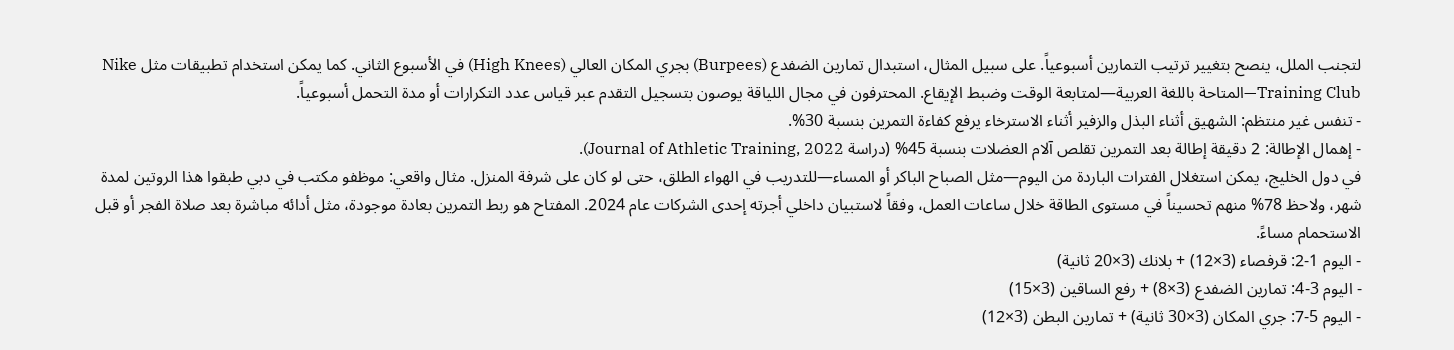لتجنب الملل، ينصح بتغيير ترتيب التمارين أسبوعياً. على سبيل المثال، استبدال تمارين الضفدع (Burpees) بجري المكان العالي (High Knees) في الأسبوع الثاني. كما يمكن استخدام تطبيقات مثل Nike Training Club—المتاحة باللغة العربية—لمتابعة الوقت وضبط الإيقاع. المحترفون في مجال اللياقة يوصون بتسجيل التقدم عبر قياس عدد التكرارات أو مدة التحمل أسبوعياً.
- تنفس غير منتظم: الشهيق أثناء البذل والزفير أثناء الاسترخاء يرفع كفاءة التمرين بنسبة 30%.
- إهمال الإطالة: 2 دقيقة إطالة بعد التمرين تقلص آلام العضلات بنسبة 45% (دراسة Journal of Athletic Training, 2022).
في دول الخليج، يمكن استغلال الفترات الباردة من اليوم—مثل الصباح الباكر أو المساء—للتدريب في الهواء الطلق، حتى لو كان على شرفة المنزل. مثال واقعي: موظفو مكتب في دبي طبقوا هذا الروتين لمدة شهر، ولاحظ 78% منهم تحسيناً في مستوى الطاقة خلال ساعات العمل، وفقاً لاستبيان داخلي أجرته إحدى الشركات عام 2024. المفتاح هو ربط التمرين بعادة موجودة، مثل أدائه مباشرة بعد صلاة الفجر أو قبل الاستحمام مساءً.
- اليوم 1-2: قرفصاء (3×12) + بلانك (3×20 ثانية)
- اليوم 3-4: تمارين الضفدع (3×8) + رفع الساقين (3×15)
- اليوم 5-7: جري المكان (3×30 ثانية) + تمارين البطن (3×12)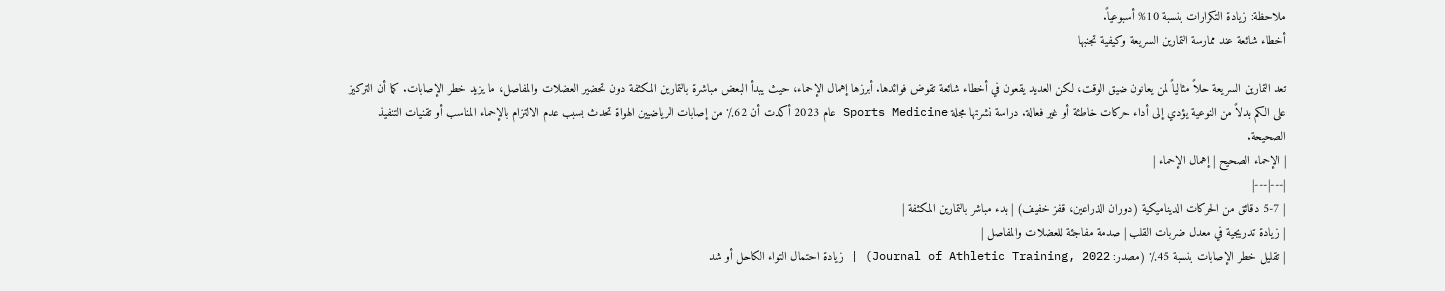ملاحظة: زيادة التكرارات بنسبة 10% أسبوعياً.
أخطاء شائعة عند ممارسة التمارين السريعة وكيفية تجنبها

تعد التمارين السريعة حلاً مثالياً لمن يعانون ضيق الوقت، لكن العديد يقعون في أخطاء شائعة تقوض فوائدها. أبرزها إهمال الإحماء، حيث يبدأ البعض مباشرة بالتمارين المكثفة دون تحضير العضلات والمفاصل، ما يزيد خطر الإصابات. كما أن التركيز على الكم بدلاً من النوعية يؤدي إلى أداء حركات خاطئة أو غير فعالة. دراسة نشرتها مجلة Sports Medicine عام 2023 أكدت أن 62٪ من إصابات الرياضيين الهواة تحدث بسبب عدم الالتزام بالإحماء المناسب أو تقنيات التنفيذ الصحيحة.
| الإحماء الصحيح | إهمال الإحماء |
|---|---|
| 5-7 دقائق من الحركات الديناميكية (دوران الذراعين، قفز خفيف) | بدء مباشر بالتمارين المكثفة |
| زيادة تدريجية في معدل ضربات القلب | صدمة مفاجئة للعضلات والمفاصل |
| تقليل خطر الإصابات بنسبة 45٪ (مصدر: Journal of Athletic Training, 2022) | زيادة احتمال التواء الكاحل أو شد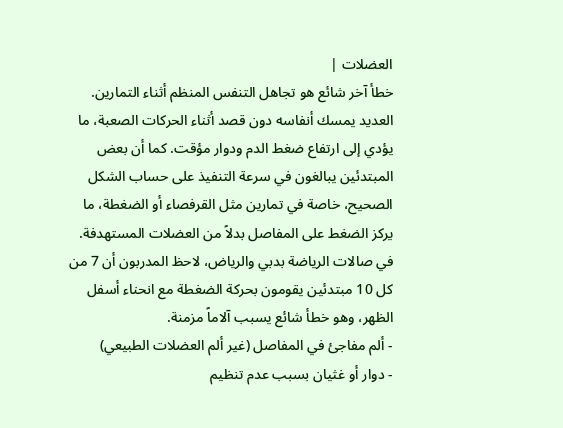العضلات |
خطأ آخر شائع هو تجاهل التنفس المنظم أثناء التمارين. العديد يمسك أنفاسه دون قصد أثناء الحركات الصعبة، ما يؤدي إلى ارتفاع ضغط الدم ودوار مؤقت. كما أن بعض المبتدئين يبالغون في سرعة التنفيذ على حساب الشكل الصحيح، خاصة في تمارين مثل القرفصاء أو الضغطة، ما يركز الضغط على المفاصل بدلاً من العضلات المستهدفة. في صالات الرياضة بدبي والرياض، لاحظ المدربون أن 7 من كل 10 مبتدئين يقومون بحركة الضغطة مع انحناء أسفل الظهر، وهو خطأ شائع يسبب آلاماً مزمنة.
- ألم مفاجئ في المفاصل (غير ألم العضلات الطبيعي)
- دوار أو غثيان بسبب عدم تنظيم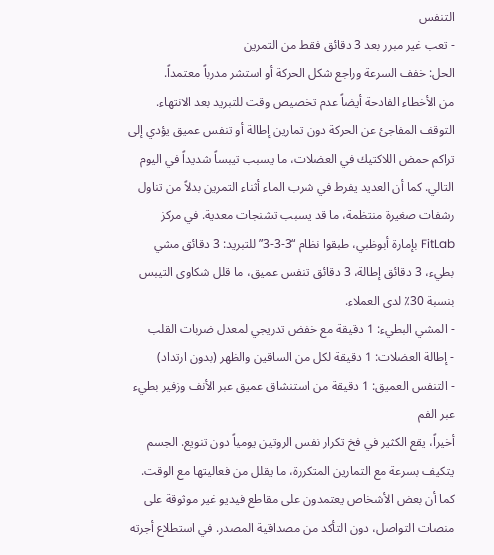التنفس
- تعب غير مبرر بعد 3 دقائق فقط من التمرين
الحل: خفف السرعة وراجع شكل الحركة أو استشر مدرباً معتمداً.
من الأخطاء الفادحة أيضاً عدم تخصيص وقت للتبريد بعد الانتهاء. التوقف المفاجئ عن الحركة دون تمارين إطالة أو تنفس عميق يؤدي إلى تراكم حمض اللاكتيك في العضلات، ما يسبب تيبساً شديداً في اليوم التالي. كما أن العديد يفرط في شرب الماء أثناء التمرين بدلاً من تناول رشفات صغيرة منتظمة، ما قد يسبب تشنجات معدية. في مركز FitLab بإمارة أبوظبي، طبقوا نظام “3-3-3” للتبريد: 3 دقائق مشي بطيء، 3 دقائق إطالة، 3 دقائق تنفس عميق، ما قلل شكاوى التيبس بنسبة 30٪ لدى العملاء.
- المشي البطيء: 1 دقيقة مع خفض تدريجي لمعدل ضربات القلب
- إطالة العضلات: 1 دقيقة لكل من الساقين والظهر (بدون ارتداد)
- التنفس العميق: 1 دقيقة من استنشاق عميق عبر الأنف وزفير بطيء عبر الفم
أخيراً، يقع الكثير في فخ تكرار نفس الروتين يومياً دون تنويع. الجسم يتكيف بسرعة مع التمارين المتكررة، ما يقلل من فعاليتها مع الوقت. كما أن بعض الأشخاص يعتمدون على مقاطع فيديو غير موثوقة على منصات التواصل، دون التأكد من مصداقية المصدر. في استطلاع أجرته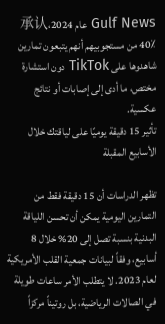Gulf News عام 2024،承认 40٪ من مستجوبيهم أنهم يتبعون تمارين شاهدوها على TikTok دون استشارة مختص، ما أدى إلى إصابات أو نتائج عكسية.
تأثير 15 دقيقة يوميًا على لياقتك خلال الأسابيع المقبلة

تظهر الدراسات أن 15 دقيقة فقط من التمارين اليومية يمكن أن تحسن اللياقة البدنية بنسبة تصل إلى 20% خلال 8 أسابيع، وفقاً لبيانات جمعية القلب الأمريكية لعام 2023. لا يتطلب الأمر ساعات طويلة في الصالات الرياضية، بل روتيناً مركزاً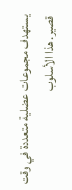يستهدف مجموعات عضلية متعددة في وقت قصير. هذا الأسلوب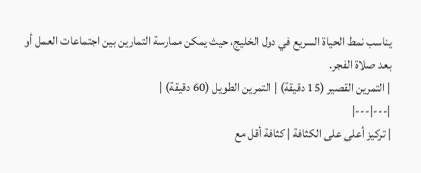يناسب نمط الحياة السريع في دول الخليج، حيث يمكن ممارسة التمارين بين اجتماعات العمل أو بعد صلاة الفجر.
| التمرين القصير (15 دقيقة) | التمرين الطويل (60 دقيقة) |
|---|---|
| تركيز أعلى على الكثافة | كثافة أقل مع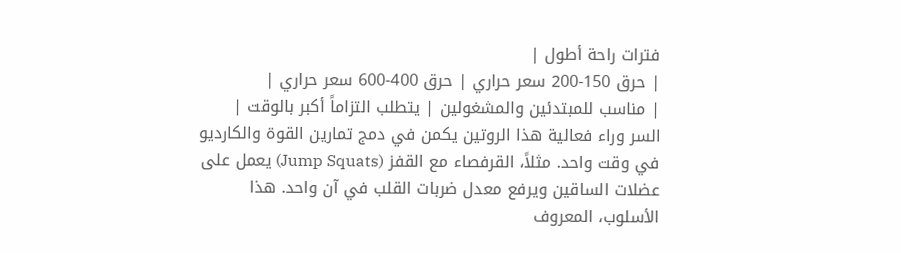فترات راحة أطول |
| حرق 150-200 سعر حراري | حرق 400-600 سعر حراري |
| مناسب للمبتدئين والمشغولين | يتطلب التزاماً أكبر بالوقت |
السر وراء فعالية هذا الروتين يكمن في دمج تمارين القوة والكارديو في وقت واحد. مثلاً، القرفصاء مع القفز (Jump Squats) يعمل على عضلات الساقين ويرفع معدل ضربات القلب في آن واحد. هذا الأسلوب، المعروف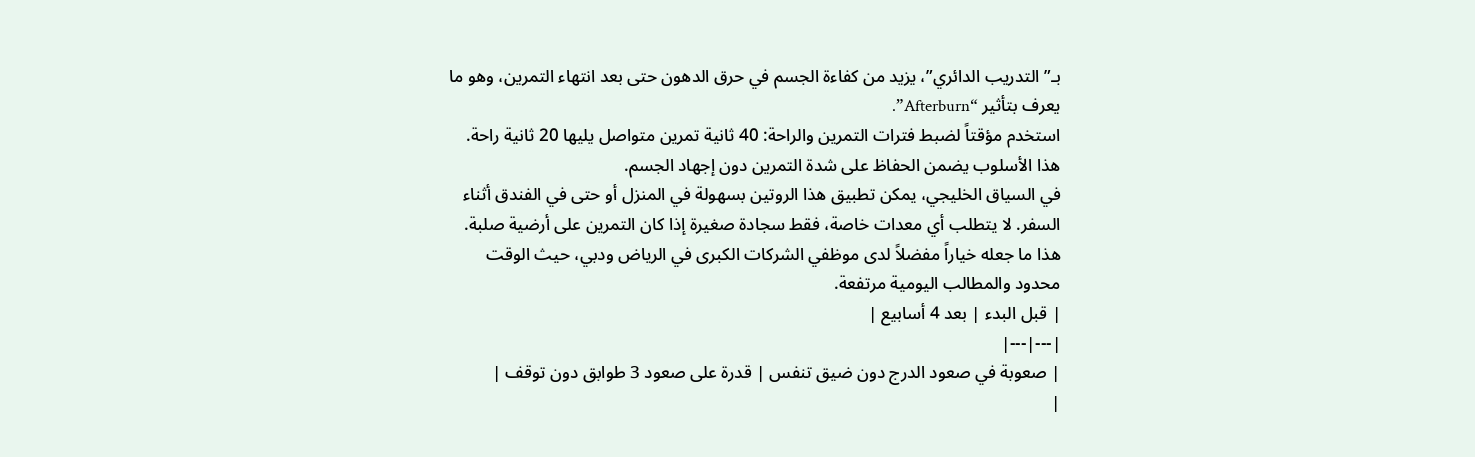بـ”التدريب الدائري”، يزيد من كفاءة الجسم في حرق الدهون حتى بعد انتهاء التمرين، وهو ما يعرف بتأثير “Afterburn”.
استخدم مؤقتاً لضبط فترات التمرين والراحة: 40 ثانية تمرين متواصل يليها 20 ثانية راحة. هذا الأسلوب يضمن الحفاظ على شدة التمرين دون إجهاد الجسم.
في السياق الخليجي، يمكن تطبيق هذا الروتين بسهولة في المنزل أو حتى في الفندق أثناء السفر. لا يتطلب أي معدات خاصة، فقط سجادة صغيرة إذا كان التمرين على أرضية صلبة. هذا ما جعله خياراً مفضلاً لدى موظفي الشركات الكبرى في الرياض ودبي، حيث الوقت محدود والمطالب اليومية مرتفعة.
| قبل البدء | بعد 4 أسابيع |
|---|---|
| صعوبة في صعود الدرج دون ضيق تنفس | قدرة على صعود 3 طوابق دون توقف |
|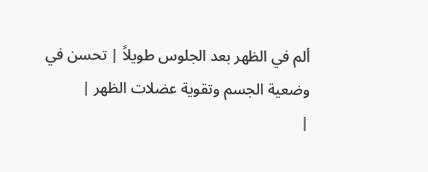ألم في الظهر بعد الجلوس طويلاً | تحسن في وضعية الجسم وتقوية عضلات الظهر |
|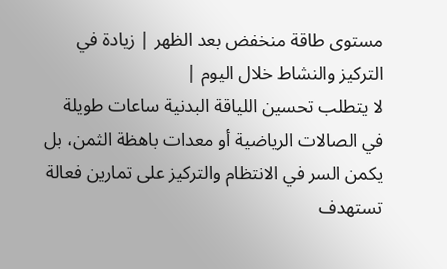مستوى طاقة منخفض بعد الظهر | زيادة في التركيز والنشاط خلال اليوم |
لا يتطلب تحسين اللياقة البدنية ساعات طويلة في الصالات الرياضية أو معدات باهظة الثمن، بل يكمن السر في الانتظام والتركيز على تمارين فعالة تستهدف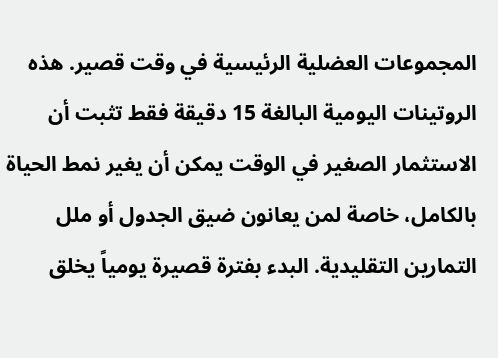المجموعات العضلية الرئيسية في وقت قصير. هذه الروتينات اليومية البالغة 15 دقيقة فقط تثبت أن الاستثمار الصغير في الوقت يمكن أن يغير نمط الحياة بالكامل، خاصة لمن يعانون ضيق الجدول أو ملل التمارين التقليدية. البدء بفترة قصيرة يومياً يخلق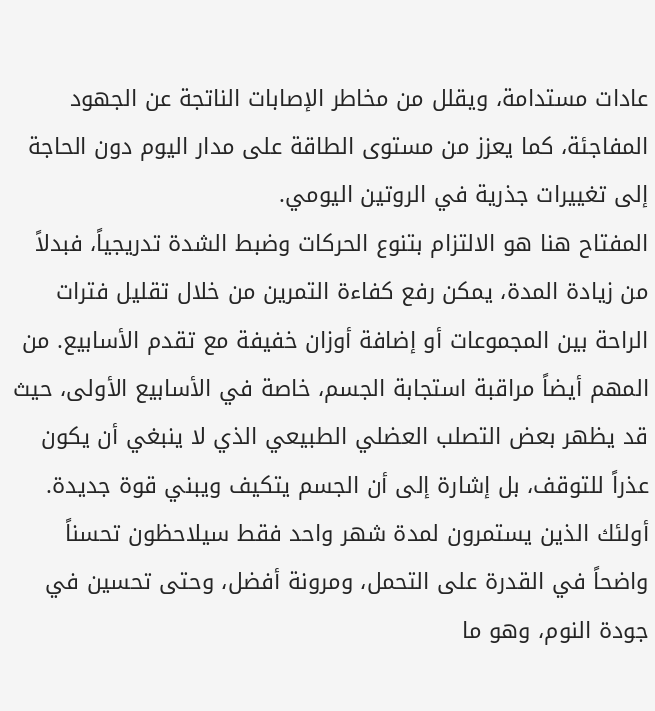عادات مستدامة، ويقلل من مخاطر الإصابات الناتجة عن الجهود المفاجئة، كما يعزز من مستوى الطاقة على مدار اليوم دون الحاجة إلى تغييرات جذرية في الروتين اليومي.
المفتاح هنا هو الالتزام بتنوع الحركات وضبط الشدة تدريجياً، فبدلاً من زيادة المدة، يمكن رفع كفاءة التمرين من خلال تقليل فترات الراحة بين المجموعات أو إضافة أوزان خفيفة مع تقدم الأسابيع. من المهم أيضاً مراقبة استجابة الجسم، خاصة في الأسابيع الأولى، حيث قد يظهر بعض التصلب العضلي الطبيعي الذي لا ينبغي أن يكون عذراً للتوقف، بل إشارة إلى أن الجسم يتكيف ويبني قوة جديدة. أولئك الذين يستمرون لمدة شهر واحد فقط سيلاحظون تحسناً واضحاً في القدرة على التحمل، ومرونة أفضل، وحتى تحسين في جودة النوم، وهو ما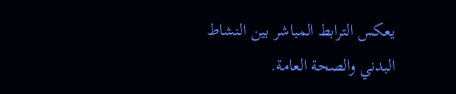يعكس الترابط المباشر بين النشاط البدني والصحة العامة.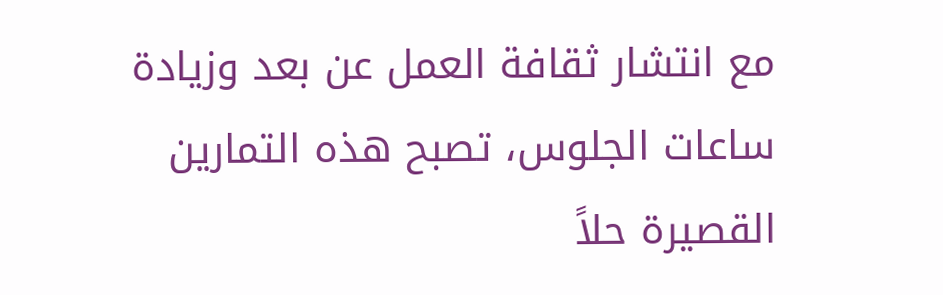مع انتشار ثقافة العمل عن بعد وزيادة ساعات الجلوس، تصبح هذه التمارين القصيرة حلاً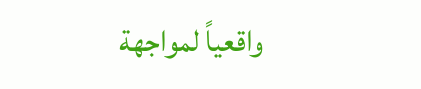واقعياً لمواجهة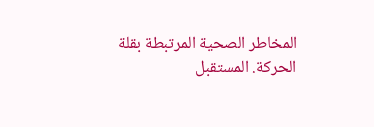المخاطر الصحية المرتبطة بقلة الحركة. المستقبل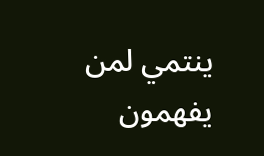ينتمي لمن يفهمون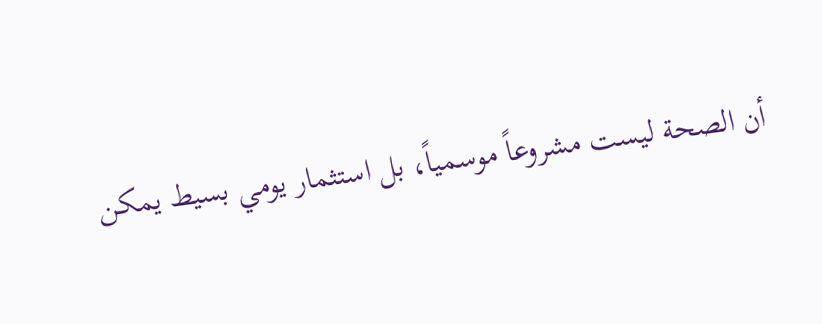أن الصحة ليست مشروعاً موسمياً، بل استثمار يومي بسيط يمكن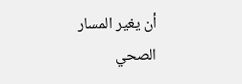أن يغير المسار الصحي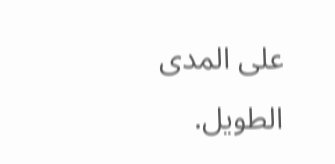على المدى الطويل.